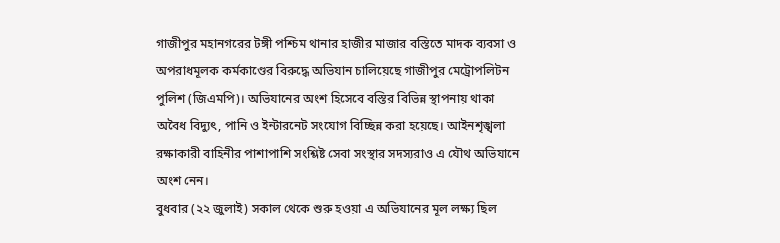গাজীপুর মহানগরের টঙ্গী পশ্চিম থানার হাজীর মাজার বস্তিতে মাদক ব্যবসা ও অপরাধমূলক কর্মকাণ্ডের বিরুদ্ধে অভিযান চালিয়েছে গাজীপুর মেট্রোপলিটন পুলিশ (জিএমপি)। অভিযানের অংশ হিসেবে বস্তির বিভিন্ন স্থাপনায় থাকা অবৈধ বিদ্যুৎ, পানি ও ইন্টারনেট সংযোগ বিচ্ছিন্ন করা হয়েছে। আইনশৃঙ্খলা রক্ষাকারী বাহিনীর পাশাপাশি সংশ্লিষ্ট সেবা সংস্থার সদস্যরাও এ যৌথ অভিযানে অংশ নেন।
বুধবার (২২ জুলাই) সকাল থেকে শুরু হওয়া এ অভিযানের মূল লক্ষ্য ছিল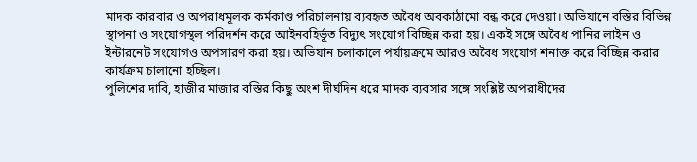মাদক কারবার ও অপরাধমূলক কর্মকাণ্ড পরিচালনায় ব্যবহৃত অবৈধ অবকাঠামো বন্ধ করে দেওয়া। অভিযানে বস্তির বিভিন্ন স্থাপনা ও সংযোগস্থল পরিদর্শন করে আইনবহির্ভূত বিদ্যুৎ সংযোগ বিচ্ছিন্ন করা হয়। একই সঙ্গে অবৈধ পানির লাইন ও ইন্টারনেট সংযোগও অপসারণ করা হয়। অভিযান চলাকালে পর্যায়ক্রমে আরও অবৈধ সংযোগ শনাক্ত করে বিচ্ছিন্ন করার কার্যক্রম চালানো হচ্ছিল।
পুলিশের দাবি, হাজীর মাজার বস্তির কিছু অংশ দীর্ঘদিন ধরে মাদক ব্যবসার সঙ্গে সংশ্লিষ্ট অপরাধীদের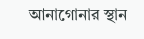আনাগোনার স্থান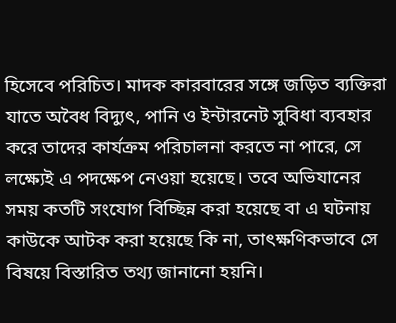হিসেবে পরিচিত। মাদক কারবারের সঙ্গে জড়িত ব্যক্তিরা যাতে অবৈধ বিদ্যুৎ, পানি ও ইন্টারনেট সুবিধা ব্যবহার করে তাদের কার্যক্রম পরিচালনা করতে না পারে, সে লক্ষ্যেই এ পদক্ষেপ নেওয়া হয়েছে। তবে অভিযানের সময় কতটি সংযোগ বিচ্ছিন্ন করা হয়েছে বা এ ঘটনায় কাউকে আটক করা হয়েছে কি না, তাৎক্ষণিকভাবে সে বিষয়ে বিস্তারিত তথ্য জানানো হয়নি।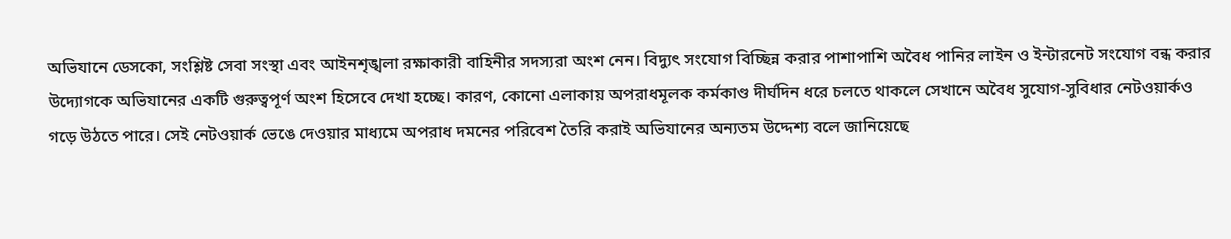অভিযানে ডেসকো, সংশ্লিষ্ট সেবা সংস্থা এবং আইনশৃঙ্খলা রক্ষাকারী বাহিনীর সদস্যরা অংশ নেন। বিদ্যুৎ সংযোগ বিচ্ছিন্ন করার পাশাপাশি অবৈধ পানির লাইন ও ইন্টারনেট সংযোগ বন্ধ করার উদ্যোগকে অভিযানের একটি গুরুত্বপূর্ণ অংশ হিসেবে দেখা হচ্ছে। কারণ, কোনো এলাকায় অপরাধমূলক কর্মকাণ্ড দীর্ঘদিন ধরে চলতে থাকলে সেখানে অবৈধ সুযোগ-সুবিধার নেটওয়ার্কও গড়ে উঠতে পারে। সেই নেটওয়ার্ক ভেঙে দেওয়ার মাধ্যমে অপরাধ দমনের পরিবেশ তৈরি করাই অভিযানের অন্যতম উদ্দেশ্য বলে জানিয়েছে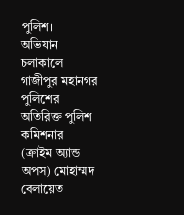পুলিশ।
অভিযান চলাকালে গাজীপুর মহানগর পুলিশের অতিরিক্ত পুলিশ কমিশনার (ক্রাইম অ্যান্ড অপস) মোহাম্মদ বেলায়েত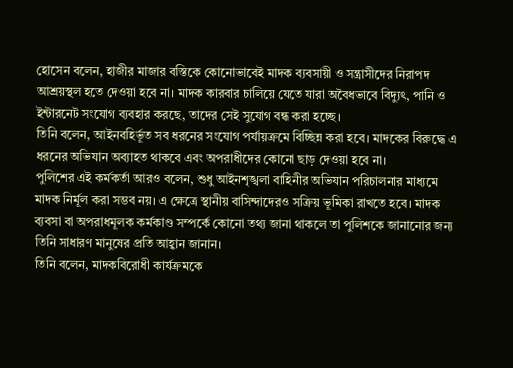হোসেন বলেন, হাজীর মাজার বস্তিকে কোনোভাবেই মাদক ব্যবসায়ী ও সন্ত্রাসীদের নিরাপদ আশ্রয়স্থল হতে দেওয়া হবে না। মাদক কারবার চালিয়ে যেতে যারা অবৈধভাবে বিদ্যুৎ, পানি ও ইন্টারনেট সংযোগ ব্যবহার করছে, তাদের সেই সুযোগ বন্ধ করা হচ্ছে।
তিনি বলেন, আইনবহির্ভূত সব ধরনের সংযোগ পর্যায়ক্রমে বিচ্ছিন্ন করা হবে। মাদকের বিরুদ্ধে এ ধরনের অভিযান অব্যাহত থাকবে এবং অপরাধীদের কোনো ছাড় দেওয়া হবে না।
পুলিশের এই কর্মকর্তা আরও বলেন, শুধু আইনশৃঙ্খলা বাহিনীর অভিযান পরিচালনার মাধ্যমে মাদক নির্মূল করা সম্ভব নয়। এ ক্ষেত্রে স্থানীয় বাসিন্দাদেরও সক্রিয় ভূমিকা রাখতে হবে। মাদক ব্যবসা বা অপরাধমূলক কর্মকাণ্ড সম্পর্কে কোনো তথ্য জানা থাকলে তা পুলিশকে জানানোর জন্য তিনি সাধারণ মানুষের প্রতি আহ্বান জানান।
তিনি বলেন, মাদকবিরোধী কার্যক্রমকে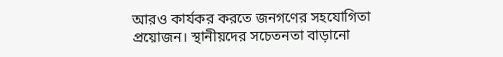আরও কার্যকর করতে জনগণের সহযোগিতা প্রয়োজন। স্থানীয়দের সচেতনতা বাড়ানো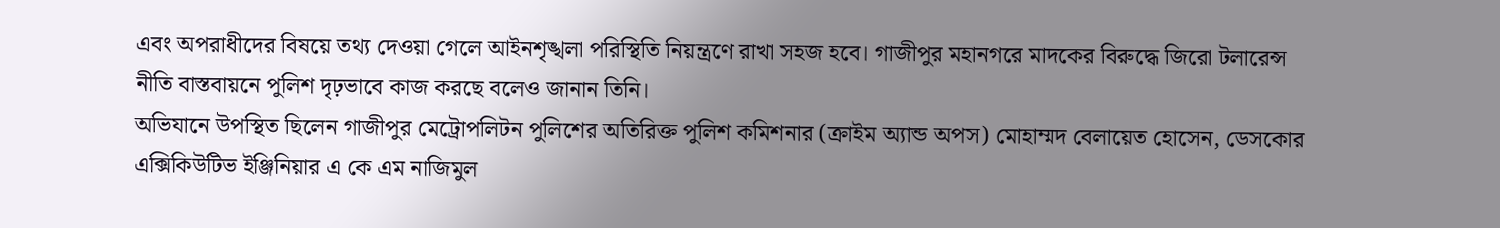এবং অপরাধীদের বিষয়ে তথ্য দেওয়া গেলে আইনশৃঙ্খলা পরিস্থিতি নিয়ন্ত্রণে রাখা সহজ হবে। গাজীপুর মহানগরে মাদকের বিরুদ্ধে জিরো টলারেন্স নীতি বাস্তবায়নে পুলিশ দৃঢ়ভাবে কাজ করছে বলেও জানান তিনি।
অভিযানে উপস্থিত ছিলেন গাজীপুর মেট্রোপলিটন পুলিশের অতিরিক্ত পুলিশ কমিশনার (ক্রাইম অ্যান্ড অপস) মোহাম্মদ বেলায়েত হোসেন, ডেসকোর এক্সিকিউটিভ ইঞ্জিনিয়ার এ কে এম নাজিমুল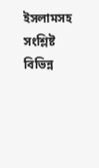ইসলামসহ সংশ্লিষ্ট বিভিন্ন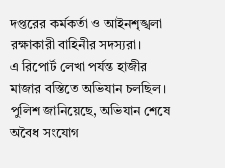দপ্তরের কর্মকর্তা ও আইনশৃঙ্খলা রক্ষাকারী বাহিনীর সদস্যরা।
এ রিপোর্ট লেখা পর্যন্ত হাজীর মাজার বস্তিতে অভিযান চলছিল। পুলিশ জানিয়েছে, অভিযান শেষে অবৈধ সংযোগ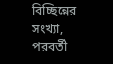বিচ্ছিন্নের সংখ্যা, পরবর্তী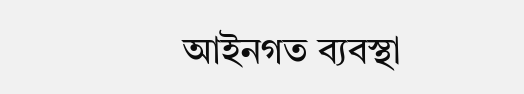আইনগত ব্যবস্থা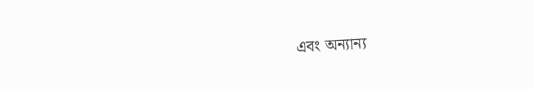এবং অন্যান্য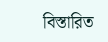বিস্তারিত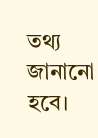তথ্য জানানো হবে।